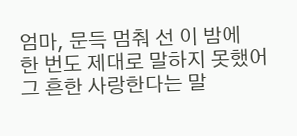엄마, 문득 멈춰 선 이 밤에
한 번도 제대로 말하지 못했어
그 흔한 사랑한다는 말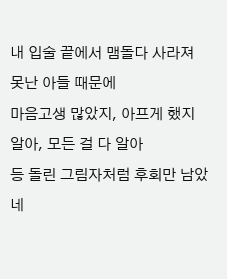내 입술 끝에서 맴돌다 사라져
못난 아들 때문에
마음고생 많았지, 아프게 했지
알아, 모든 걸 다 알아
등 돌린 그림자처럼 후회만 남았네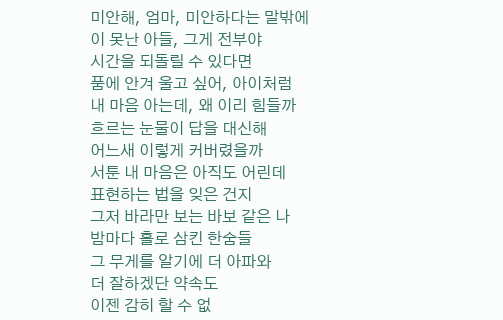미안해, 엄마, 미안하다는 말밖에
이 못난 아들, 그게 전부야
시간을 되돌릴 수 있다면
품에 안겨 울고 싶어, 아이처럼
내 마음 아는데, 왜 이리 힘들까
흐르는 눈물이 답을 대신해
어느새 이렇게 커버렸을까
서툰 내 마음은 아직도 어린데
표현하는 법을 잊은 건지
그저 바라만 보는 바보 같은 나
밤마다 홀로 삼킨 한숨들
그 무게를 알기에 더 아파와
더 잘하겠단 약속도
이젠 감히 할 수 없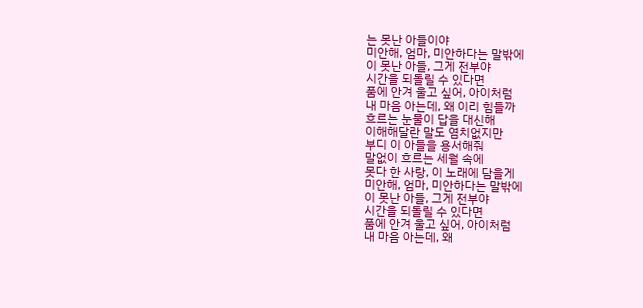는 못난 아들이야
미안해, 엄마, 미안하다는 말밖에
이 못난 아들, 그게 전부야
시간을 되돌릴 수 있다면
품에 안겨 울고 싶어, 아이처럼
내 마음 아는데, 왜 이리 힘들까
흐르는 눈물이 답을 대신해
이해해달란 말도 염치없지만
부디 이 아들을 용서해줘
말없이 흐르는 세월 속에
못다 한 사랑, 이 노래에 담을게
미안해, 엄마, 미안하다는 말밖에
이 못난 아들, 그게 전부야
시간을 되돌릴 수 있다면
품에 안겨 울고 싶어, 아이처럼
내 마음 아는데, 왜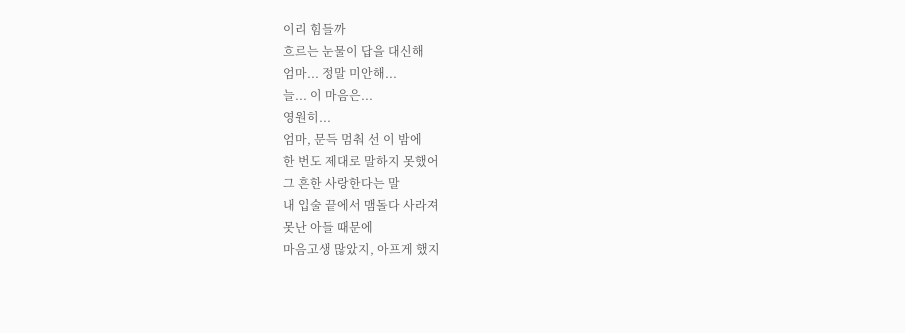이리 힘들까
흐르는 눈물이 답을 대신해
엄마... 정말 미안해...
늘... 이 마음은...
영원히...
엄마, 문득 멈춰 선 이 밤에
한 번도 제대로 말하지 못했어
그 흔한 사랑한다는 말
내 입술 끝에서 맴돌다 사라져
못난 아들 때문에
마음고생 많았지, 아프게 했지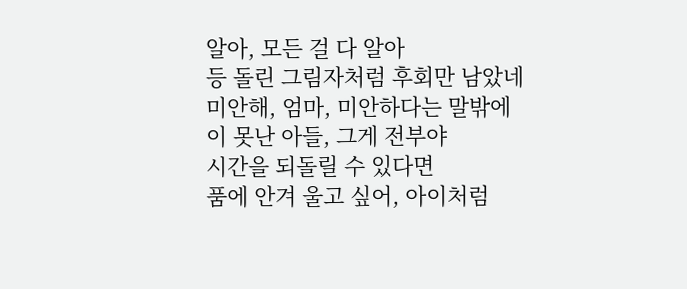알아, 모든 걸 다 알아
등 돌린 그림자처럼 후회만 남았네
미안해, 엄마, 미안하다는 말밖에
이 못난 아들, 그게 전부야
시간을 되돌릴 수 있다면
품에 안겨 울고 싶어, 아이처럼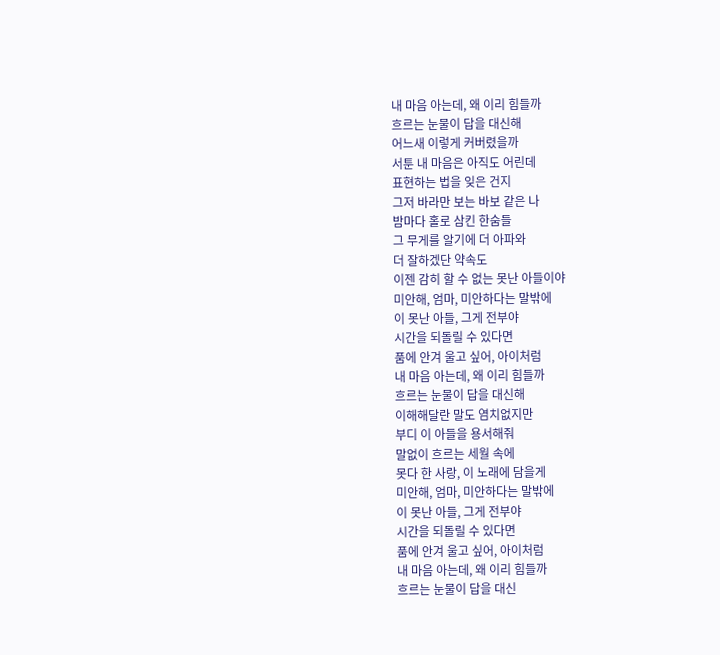내 마음 아는데, 왜 이리 힘들까
흐르는 눈물이 답을 대신해
어느새 이렇게 커버렸을까
서툰 내 마음은 아직도 어린데
표현하는 법을 잊은 건지
그저 바라만 보는 바보 같은 나
밤마다 홀로 삼킨 한숨들
그 무게를 알기에 더 아파와
더 잘하겠단 약속도
이젠 감히 할 수 없는 못난 아들이야
미안해, 엄마, 미안하다는 말밖에
이 못난 아들, 그게 전부야
시간을 되돌릴 수 있다면
품에 안겨 울고 싶어, 아이처럼
내 마음 아는데, 왜 이리 힘들까
흐르는 눈물이 답을 대신해
이해해달란 말도 염치없지만
부디 이 아들을 용서해줘
말없이 흐르는 세월 속에
못다 한 사랑, 이 노래에 담을게
미안해, 엄마, 미안하다는 말밖에
이 못난 아들, 그게 전부야
시간을 되돌릴 수 있다면
품에 안겨 울고 싶어, 아이처럼
내 마음 아는데, 왜 이리 힘들까
흐르는 눈물이 답을 대신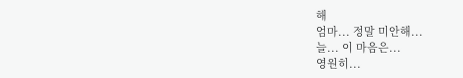해
엄마... 정말 미안해...
늘... 이 마음은...
영원히...